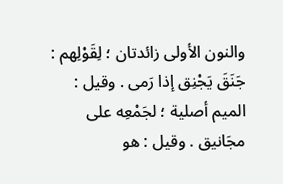والنون الأولى زائدتان ؛ لِقَوْلِهم : جَنَقَ يَجْنِق إذا رَمى . وقيل : الميم أصلية ؛ لجَمْعِه على مجَانيق . وقيل : هو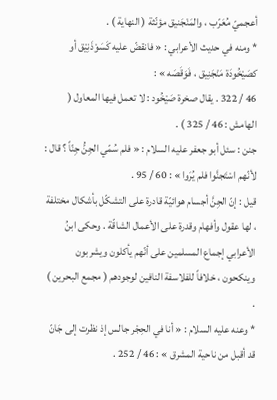أعجميّ مُعَرّب ، والمَنْجَنيق مؤنّثة ( النهاية ) .
* ومنه في حديث الأعرابي : « فانقضّ عليه كَسَوْذَنِيْق أو كصَيْخُودَة مَنْجَنِيق ، فَوَقَصَه » :
46 / 322 . يقال صخرة صَيْخُود : لا تعمل فيها المعاول ( الهامش : 46 / 325 ) .
جنن : سئل أبو جعفر عليه السلام : « فلم سُمّي الجِنُّ جِنّاً ؟ قال : لأنّهم اسْتَجنَّوا فلم يُرَوا » : 60 / 95 .
قيل : إنّ الجِنَّ أجسام هوائيّة قادرة على التشكّل بأشكال مختلفة ، لها عقول وأفهام وقدرة على الأعمال الشاقّة . وحكى ابنُ الأعرابي إجماع المسلمين على أنّهم يأكلون ويشربون وينكحون ، خلافاً للفلاسفة النافين لوجودهم ( مجمع البحرين ) .
* وعنه عليه السلام : « أنا في الحِجْر جالس إذ نظرت إلى جَانّ قد أقبل من ناحية المشرق » : 46 / 252 .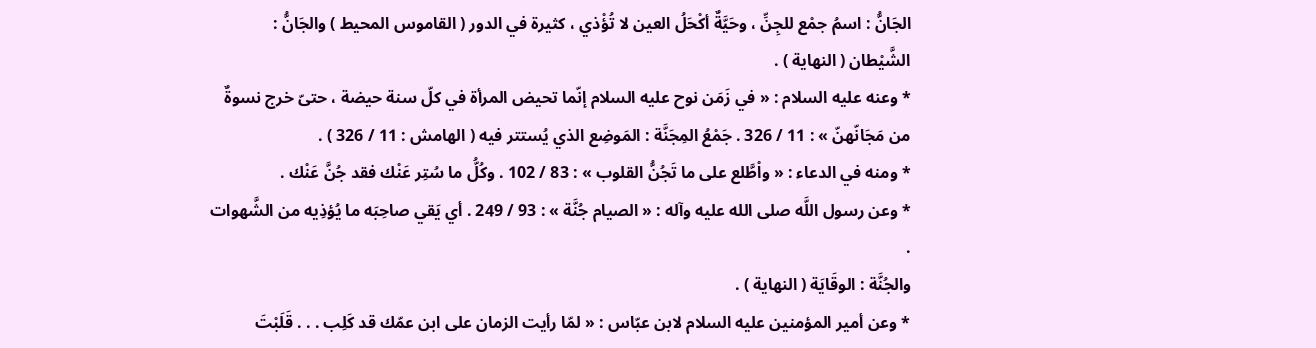الجَانُّ : اسمُ جمْع للجِنِّ ، وحَيَّةٌ أكْحَلُ العين لا تُؤْذي ، كثيرة في الدور ( القاموس المحيط ) والجَانُّ : الشَّيْطان ( النهاية ) .
* وعنه عليه السلام : « في زَمَن نوح عليه السلام إنّما تحيض المرأة في كلّ سنة حيضة ، حتىّ خرج نسوةٌ من مَجَانّهنّ » : 11 / 326 . جَمْعُ المِجَنَّة : المَوضِع الذي يُستتر فيه ( الهامش : 11 / 326 ) .
* ومنه في الدعاء : « واْطَّلع على ما تَجُنُّ القلوب » : 83 / 102 . وكُلُّ ما سُتِر عَنْك فقد جُنَّ عَنْك .
* وعن رسول اللَّه صلى الله عليه وآله : « الصيام جُنَّة » : 93 / 249 . أي يَقي صاحِبَه ما يُؤذِيه من الشَّهوات .
والجُنَّة : الوقَايَة ( النهاية ) .
* وعن أمير المؤمنين عليه السلام لابن عبّاس : « لمّا رأيت الزمان على ابن عمّك قد كَلِب . . . قَلَبْتَ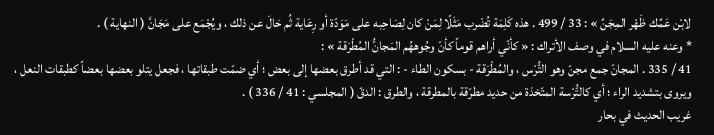لابْن عَمِّك ظَهْر المِجَنِّ » : 33 / 499 . هذه كَلِمَة تُضْرب مَثَلًا لِمَنْ كان لِصَاحِبه على مَوَدّة أو رِعَاية ثُم حَالَ عن ذلك ، ويُجْمَع على مَجَانَّ ( النهاية ) .
* وعنه عليه السلام في وصف الأتراك : « كأنّي أراهم قوماً كأنّ وجُوههُم المَجانُّ المُطْرَقة » :
41 / 335 . المجانّ جمع مجنّ وهو التُّرْس ، والمُطْرَقة - بسكون الطاء - : التي قد أطرق بعضها إلى بعض ؛ أي ضمّت طبقاتها ، فجعل يتلو بعضها بعضاً كطبقات النعل ، ويروى بتشديد الراء ؛ أي كالتُّرْسة المتّخذة من حديد مطرّقة بالمطرقة ، والطرق : الدقّ ( المجلسي : 41 / 336 ) .
غريب الحديث في بحار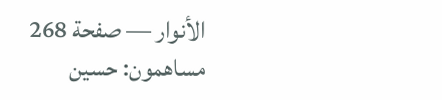الأنوار — صفحة 268
مساهمون: حسين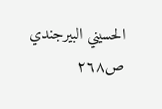الحسيني البيرجندي
ص٢٦٨